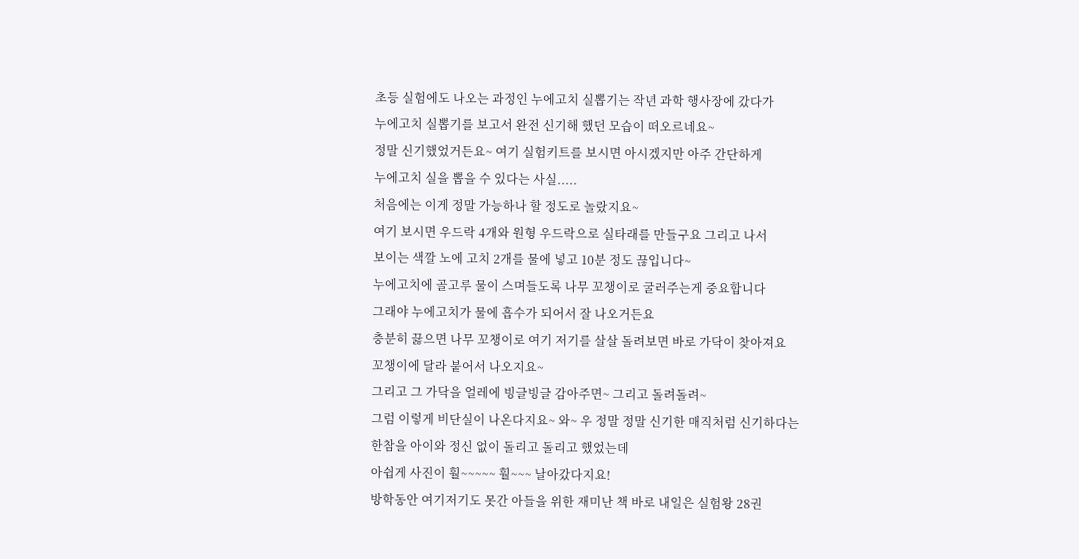초등 실험에도 나오는 과정인 누에고치 실뽑기는 작년 과학 행사장에 갔다가
누에고치 실뽑기를 보고서 완전 신기해 했던 모습이 떠오르네요~
정말 신기했었거든요~ 여기 실험키트를 보시면 아시겠지만 아주 간단하게
누에고치 실을 뽑을 수 있다는 사실.....
처음에는 이게 정말 가능하나 할 정도로 놀랐지요~
여기 보시면 우드락 4개와 원형 우드락으로 실타래를 만들구요 그리고 나서
보이는 색깔 노에 고치 2개를 물에 넣고 10분 정도 끊입니다~
누에고치에 골고루 물이 스며들도록 나무 꼬챙이로 굴러주는게 중요합니다
그래야 누에고치가 물에 흡수가 되어서 잘 나오거든요
충분히 끓으면 나무 꼬챙이로 여기 저기를 살살 돌려보면 바로 가닥이 찾아져요
꼬챙이에 달라 붙어서 나오지요~
그리고 그 가닥을 얼레에 빙글빙글 감아주면~ 그리고 돌려돌려~
그럼 이렇게 비단실이 나온다지요~ 와~ 우 정말 정말 신기한 매직처럼 신기하다는
한참을 아이와 정신 없이 돌리고 돌리고 했었는데
아쉽게 사진이 훨~~~~~ 훨~~~ 날아갔다지요!
방학동안 여기저기도 못간 아들을 위한 재미난 책 바로 내일은 실험왕 28권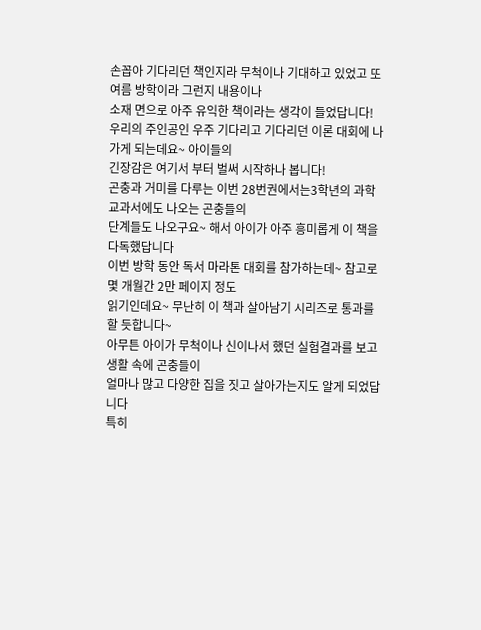손꼽아 기다리던 책인지라 무척이나 기대하고 있었고 또 여름 방학이라 그런지 내용이나
소재 면으로 아주 유익한 책이라는 생각이 들었답니다!
우리의 주인공인 우주 기다리고 기다리던 이론 대회에 나가게 되는데요~ 아이들의
긴장감은 여기서 부터 벌써 시작하나 봅니다!
곤충과 거미를 다루는 이번 28번권에서는3학년의 과학 교과서에도 나오는 곤충들의
단계들도 나오구요~ 해서 아이가 아주 흥미롭게 이 책을 다독했답니다
이번 방학 동안 독서 마라톤 대회를 참가하는데~ 참고로 몇 개월간 2만 페이지 정도
읽기인데요~ 무난히 이 책과 살아남기 시리즈로 통과를 할 듯합니다~
아무튼 아이가 무척이나 신이나서 했던 실험결과를 보고 생활 속에 곤충들이
얼마나 많고 다양한 집을 짓고 살아가는지도 알게 되었답니다
특히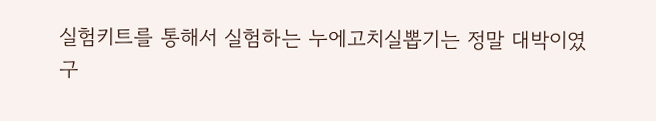실험키트를 통해서 실험하는 누에고치실뽑기는 정말 대박이였구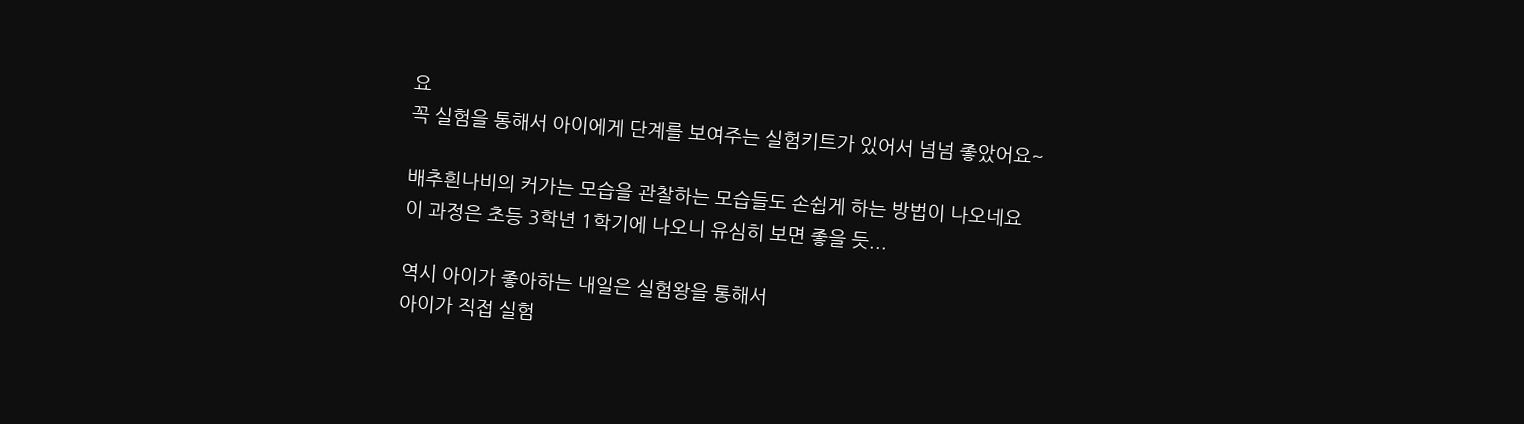요
꼭 실험을 통해서 아이에게 단계를 보여주는 실험키트가 있어서 넘넘 좋았어요~

배추흰나비의 커가는 모습을 관찰하는 모습들도 손쉽게 하는 방법이 나오네요
이 과정은 초등 3학년 1학기에 나오니 유심히 보면 좋을 듯...

역시 아이가 좋아하는 내일은 실험왕을 통해서
아이가 직접 실험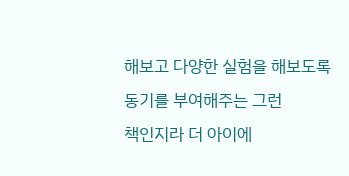해보고 다양한 실험을 해보도록 동기를 부여해주는 그런
책인지라 더 아이에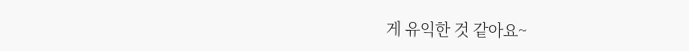게 유익한 것 같아요~